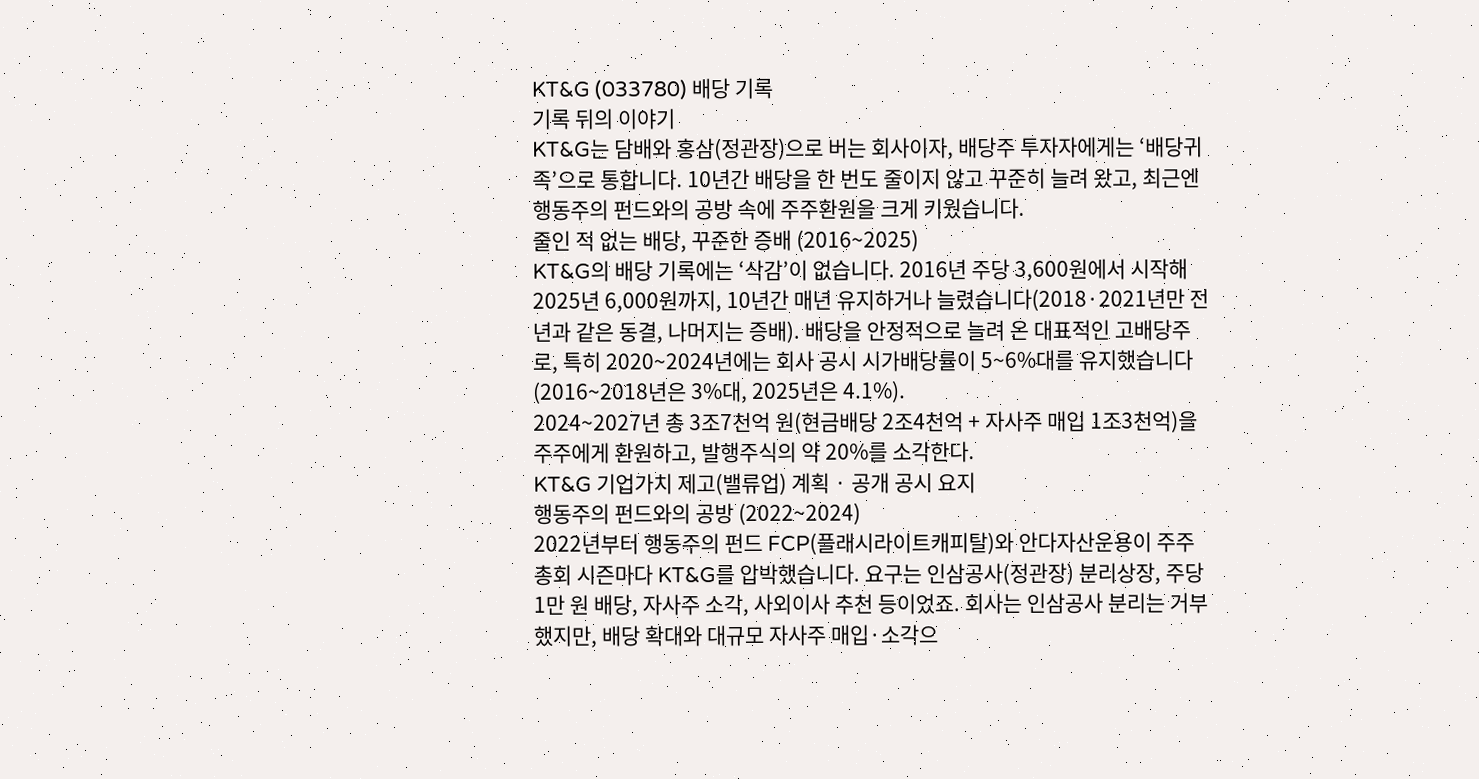KT&G (033780) 배당 기록
기록 뒤의 이야기
KT&G는 담배와 홍삼(정관장)으로 버는 회사이자, 배당주 투자자에게는 ‘배당귀족’으로 통합니다. 10년간 배당을 한 번도 줄이지 않고 꾸준히 늘려 왔고, 최근엔 행동주의 펀드와의 공방 속에 주주환원을 크게 키웠습니다.
줄인 적 없는 배당, 꾸준한 증배 (2016~2025)
KT&G의 배당 기록에는 ‘삭감’이 없습니다. 2016년 주당 3,600원에서 시작해 2025년 6,000원까지, 10년간 매년 유지하거나 늘렸습니다(2018·2021년만 전년과 같은 동결, 나머지는 증배). 배당을 안정적으로 늘려 온 대표적인 고배당주로, 특히 2020~2024년에는 회사 공시 시가배당률이 5~6%대를 유지했습니다(2016~2018년은 3%대, 2025년은 4.1%).
2024~2027년 총 3조7천억 원(현금배당 2조4천억 + 자사주 매입 1조3천억)을 주주에게 환원하고, 발행주식의 약 20%를 소각한다.
KT&G 기업가치 제고(밸류업) 계획 · 공개 공시 요지
행동주의 펀드와의 공방 (2022~2024)
2022년부터 행동주의 펀드 FCP(플래시라이트캐피탈)와 안다자산운용이 주주총회 시즌마다 KT&G를 압박했습니다. 요구는 인삼공사(정관장) 분리상장, 주당 1만 원 배당, 자사주 소각, 사외이사 추천 등이었죠. 회사는 인삼공사 분리는 거부했지만, 배당 확대와 대규모 자사주 매입·소각으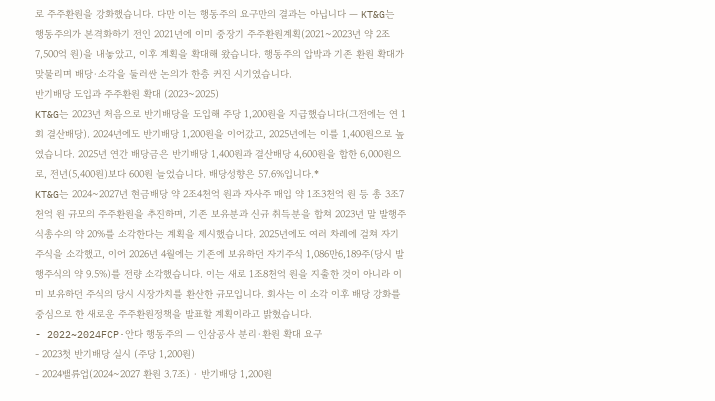로 주주환원을 강화했습니다. 다만 이는 행동주의 요구만의 결과는 아닙니다 — KT&G는 행동주의가 본격화하기 전인 2021년에 이미 중장기 주주환원계획(2021~2023년 약 2조7,500억 원)을 내놓았고, 이후 계획을 확대해 왔습니다. 행동주의 압박과 기존 환원 확대가 맞물리며 배당·소각을 둘러싼 논의가 한층 커진 시기였습니다.
반기배당 도입과 주주환원 확대 (2023~2025)
KT&G는 2023년 처음으로 반기배당을 도입해 주당 1,200원을 지급했습니다(그전에는 연 1회 결산배당). 2024년에도 반기배당 1,200원을 이어갔고, 2025년에는 이를 1,400원으로 높였습니다. 2025년 연간 배당금은 반기배당 1,400원과 결산배당 4,600원을 합한 6,000원으로, 전년(5,400원)보다 600원 늘었습니다. 배당성향은 57.6%입니다.*
KT&G는 2024~2027년 현금배당 약 2조4천억 원과 자사주 매입 약 1조3천억 원 등 총 3조7천억 원 규모의 주주환원을 추진하며, 기존 보유분과 신규 취득분을 합쳐 2023년 말 발행주식총수의 약 20%를 소각한다는 계획을 제시했습니다. 2025년에도 여러 차례에 걸쳐 자기주식을 소각했고, 이어 2026년 4월에는 기존에 보유하던 자기주식 1,086만6,189주(당시 발행주식의 약 9.5%)를 전량 소각했습니다. 이는 새로 1조8천억 원을 지출한 것이 아니라 이미 보유하던 주식의 당시 시장가치를 환산한 규모입니다. 회사는 이 소각 이후 배당 강화를 중심으로 한 새로운 주주환원정책을 발표할 계획이라고 밝혔습니다.
- 2022~2024FCP·안다 행동주의 — 인삼공사 분리·환원 확대 요구
- 2023첫 반기배당 실시 (주당 1,200원)
- 2024밸류업(2024~2027 환원 3.7조) · 반기배당 1,200원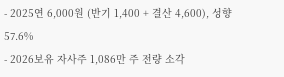- 2025연 6,000원 (반기 1,400 + 결산 4,600), 성향 57.6%
- 2026보유 자사주 1,086만 주 전량 소각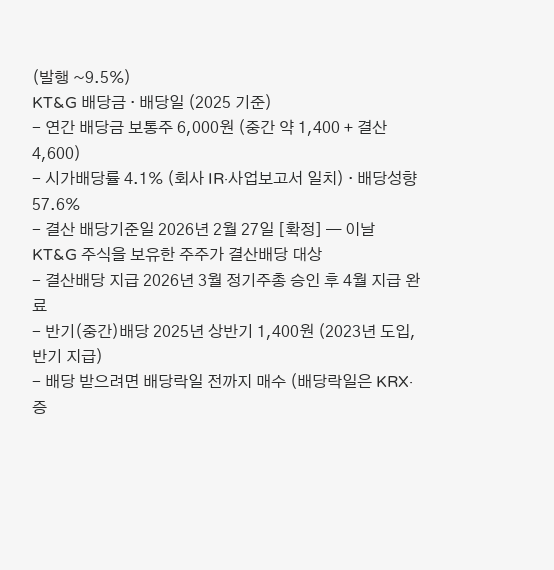(발행 ~9.5%)
KT&G 배당금 · 배당일 (2025 기준)
- 연간 배당금 보통주 6,000원 (중간 약 1,400 + 결산 4,600)
- 시가배당률 4.1% (회사 IR·사업보고서 일치) · 배당성향 57.6%
- 결산 배당기준일 2026년 2월 27일 [확정] — 이날 KT&G 주식을 보유한 주주가 결산배당 대상
- 결산배당 지급 2026년 3월 정기주총 승인 후 4월 지급 완료
- 반기(중간)배당 2025년 상반기 1,400원 (2023년 도입, 반기 지급)
- 배당 받으려면 배당락일 전까지 매수 (배당락일은 KRX·증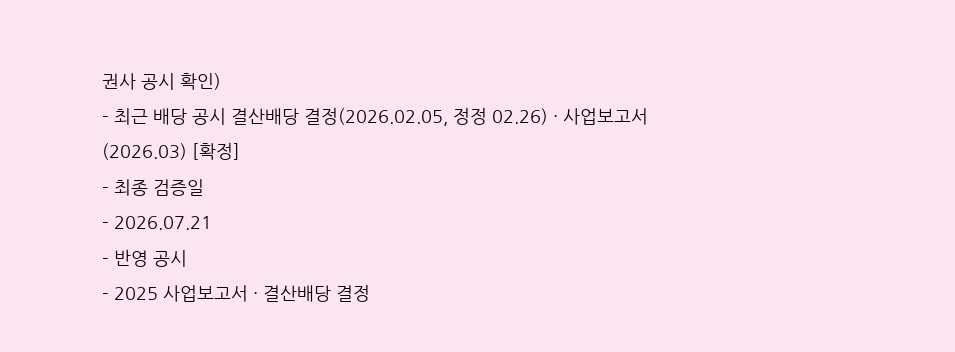권사 공시 확인)
- 최근 배당 공시 결산배당 결정(2026.02.05, 정정 02.26) · 사업보고서(2026.03) [확정]
- 최종 검증일
- 2026.07.21
- 반영 공시
- 2025 사업보고서 · 결산배당 결정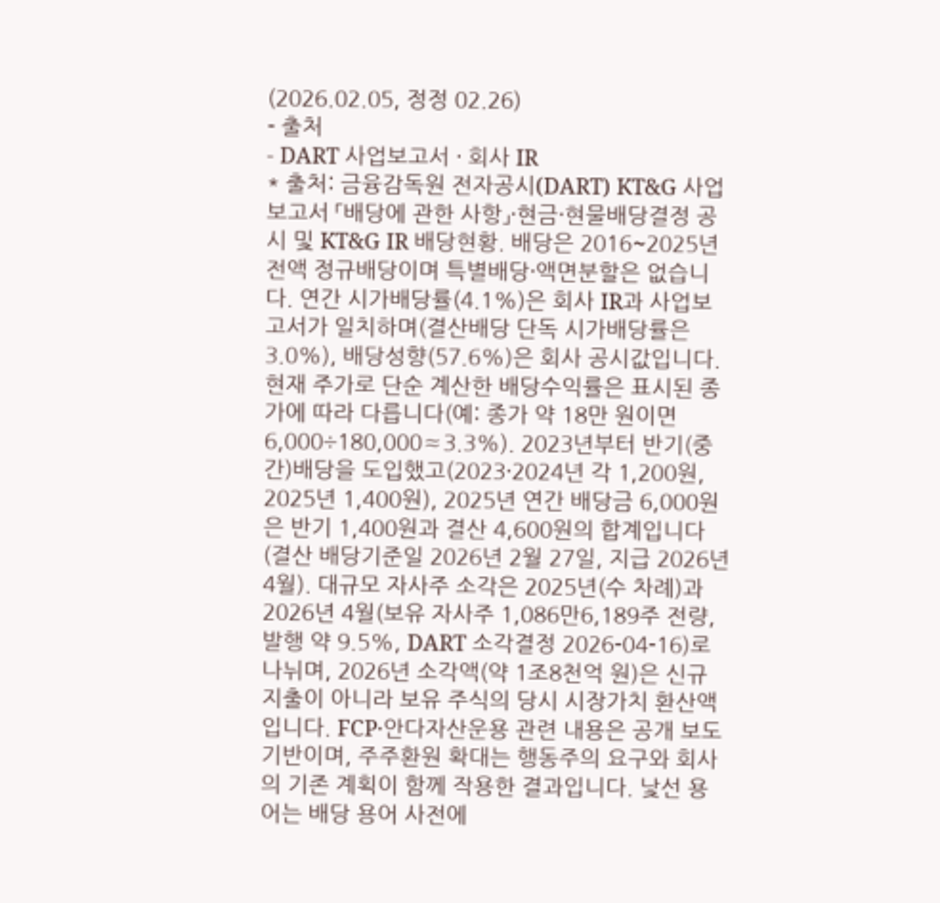(2026.02.05, 정정 02.26)
- 출처
- DART 사업보고서 · 회사 IR
* 출처: 금융감독원 전자공시(DART) KT&G 사업보고서 「배당에 관한 사항」·현금·현물배당결정 공시 및 KT&G IR 배당현황. 배당은 2016~2025년 전액 정규배당이며 특별배당·액면분할은 없습니다. 연간 시가배당률(4.1%)은 회사 IR과 사업보고서가 일치하며(결산배당 단독 시가배당률은 3.0%), 배당성향(57.6%)은 회사 공시값입니다. 현재 주가로 단순 계산한 배당수익률은 표시된 종가에 따라 다릅니다(예: 종가 약 18만 원이면 6,000÷180,000≈3.3%). 2023년부터 반기(중간)배당을 도입했고(2023·2024년 각 1,200원, 2025년 1,400원), 2025년 연간 배당금 6,000원은 반기 1,400원과 결산 4,600원의 합계입니다(결산 배당기준일 2026년 2월 27일, 지급 2026년 4월). 대규모 자사주 소각은 2025년(수 차례)과 2026년 4월(보유 자사주 1,086만6,189주 전량, 발행 약 9.5%, DART 소각결정 2026-04-16)로 나뉘며, 2026년 소각액(약 1조8천억 원)은 신규 지출이 아니라 보유 주식의 당시 시장가치 환산액입니다. FCP·안다자산운용 관련 내용은 공개 보도 기반이며, 주주환원 확대는 행동주의 요구와 회사의 기존 계획이 함께 작용한 결과입니다. 낯선 용어는 배당 용어 사전에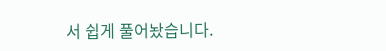서 쉽게 풀어놨습니다.